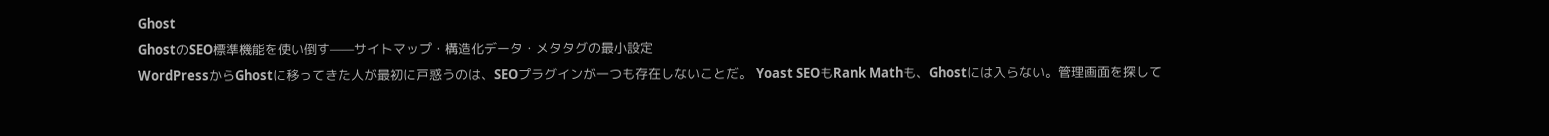Ghost
GhostのSEO標準機能を使い倒す——サイトマップ・構造化データ・メタタグの最小設定
WordPressからGhostに移ってきた人が最初に戸惑うのは、SEOプラグインが一つも存在しないことだ。 Yoast SEOもRank Mathも、Ghostには入らない。管理画面を探して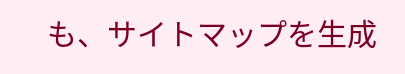も、サイトマップを生成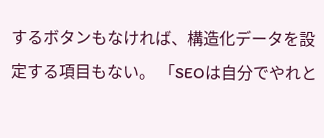するボタンもなければ、構造化データを設定する項目もない。 「SEOは自分でやれと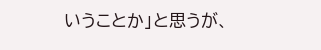いうことか」と思うが、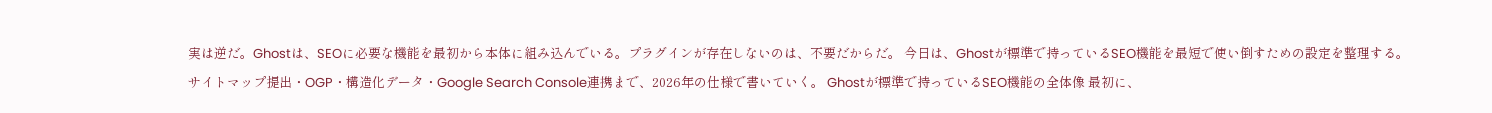実は逆だ。Ghostは、SEOに必要な機能を最初から本体に組み込んでいる。プラグインが存在しないのは、不要だからだ。 今日は、Ghostが標準で持っているSEO機能を最短で使い倒すための設定を整理する。サイトマップ提出・OGP・構造化データ・Google Search Console連携まで、2026年の仕様で書いていく。 Ghostが標準で持っているSEO機能の全体像 最初に、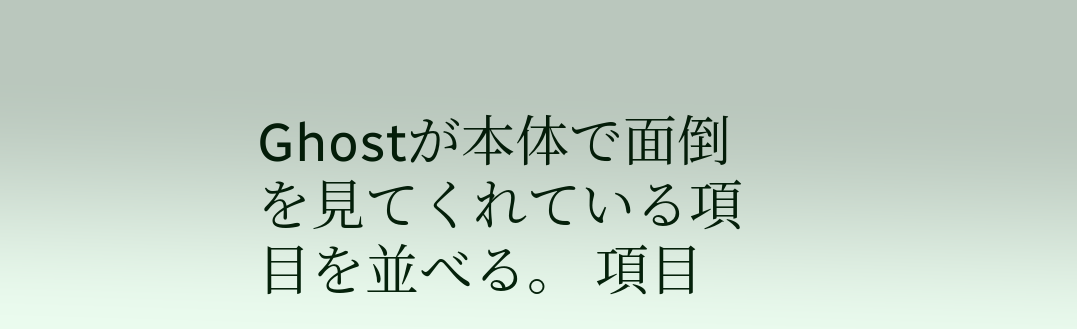Ghostが本体で面倒を見てくれている項目を並べる。 項目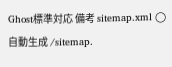Ghost標準対応 備考 sitemap.xml ◯ 自動生成 /sitemap.